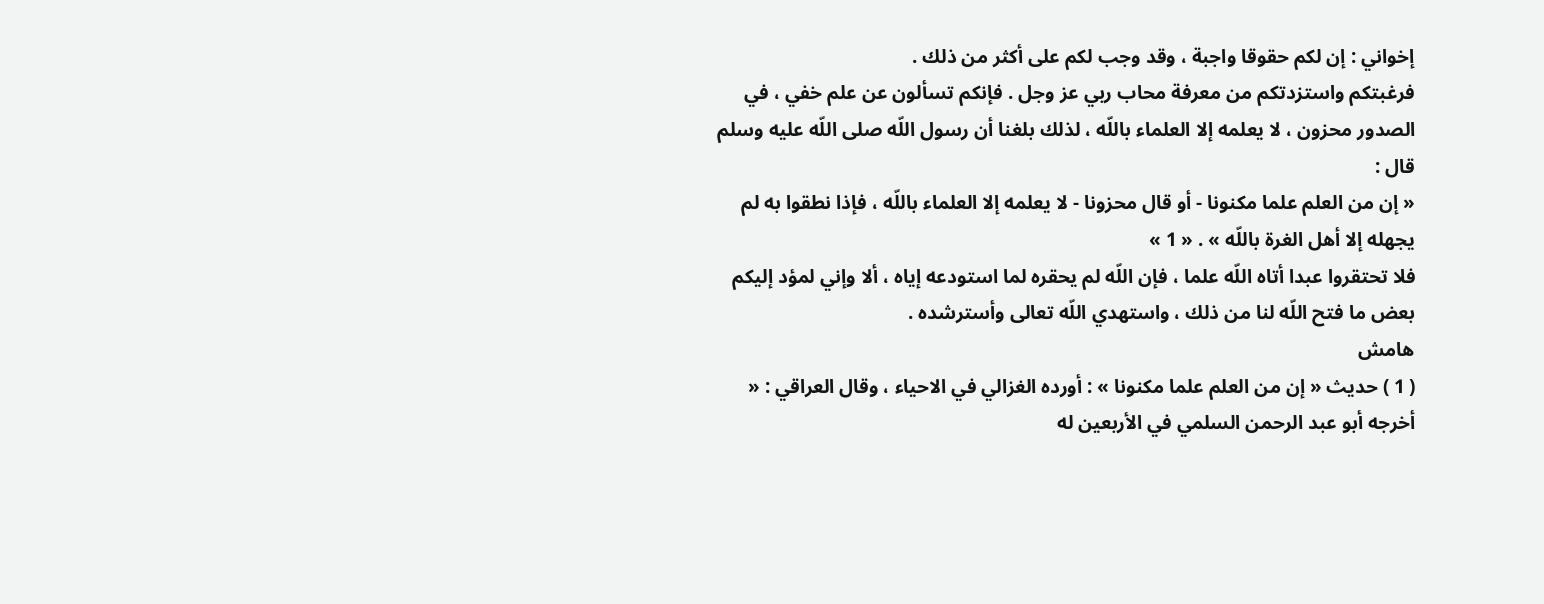إخواني : إن لكم حقوقا واجبة ، وقد وجب لكم على أكثر من ذلك .
فرغبتكم واستزدتكم من معرفة محاب ربي عز وجل . فإنكم تسألون عن علم خفي ، في الصدور محزون ، لا يعلمه إلا العلماء باللّه ، لذلك بلغنا أن رسول اللّه صلى اللّه عليه وسلم قال :
« إن من العلم علما مكنونا - أو قال محزونا - لا يعلمه إلا العلماء باللّه ، فإذا نطقوا به لم يجهله إلا أهل الغرة باللّه » . « 1 »
فلا تحتقروا عبدا أتاه اللّه علما ، فإن اللّه لم يحقره لما استودعه إياه ، ألا وإني لمؤد إليكم بعض ما فتح اللّه لنا من ذلك ، واستهدي اللّه تعالى وأسترشده .
هامش
( 1 ) حديث « إن من العلم علما مكنونا » : أورده الغزالي في الاحياء ، وقال العراقي : « أخرجه أبو عبد الرحمن السلمي في الأربعين له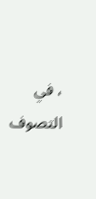، في التصوف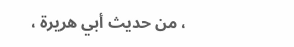، من حديث أبي هريرة ،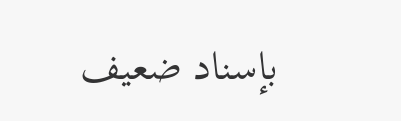بإسناد ضعيف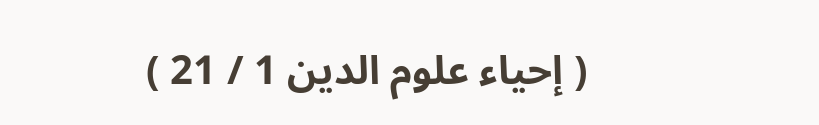( إحياء علوم الدين 1 / 21 )